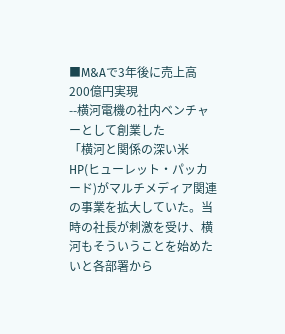■M&Aで3年後に売上高200億円実現
--横河電機の社内ベンチャーとして創業した
「横河と関係の深い米HP(ヒューレット・パッカード)がマルチメディア関連の事業を拡大していた。当時の社長が刺激を受け、横河もそういうことを始めたいと各部署から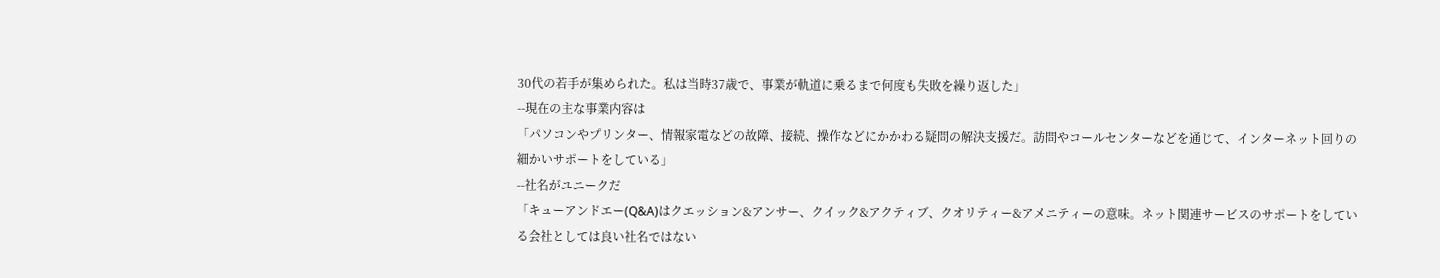30代の若手が集められた。私は当時37歳で、事業が軌道に乗るまで何度も失敗を繰り返した」
--現在の主な事業内容は
「パソコンやプリンター、情報家電などの故障、接続、操作などにかかわる疑問の解決支援だ。訪問やコールセンターなどを通じて、インターネット回りの細かいサポートをしている」
--社名がユニークだ
「キューアンドエー(Q&A)はクエッション&アンサー、クイック&アクティブ、クオリティー&アメニティーの意味。ネット関連サービスのサポートをしている会社としては良い社名ではない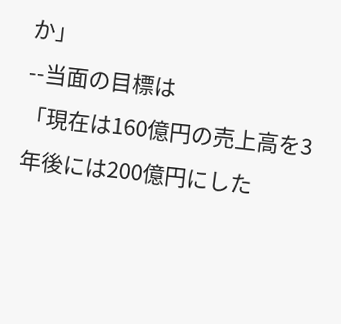か」
--当面の目標は
「現在は160億円の売上高を3年後には200億円にした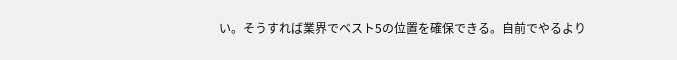い。そうすれば業界でベスト5の位置を確保できる。自前でやるより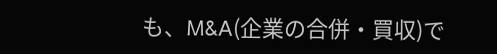も、M&A(企業の合併・買収)で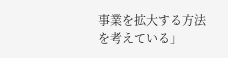事業を拡大する方法を考えている」